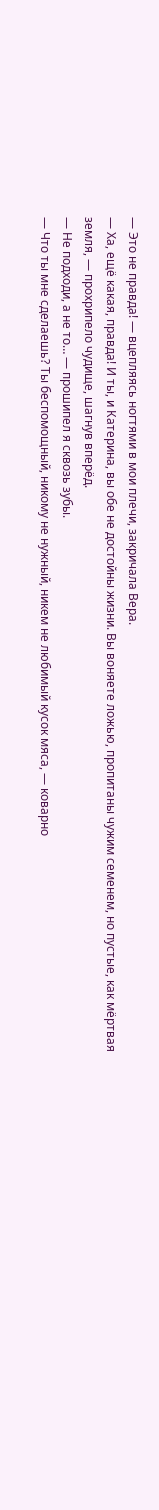— Это не правда! — вцепляясь ногтями в мои плечи, закричала Вера.
— Ха, ещё какая, правда! И ты, и Катерина, вы обе не достойны жизни. Вы воняете ложью, пропитаны чужим семенем, но пустые, как мёртвая земля, — прохрипело чудище, шагнув вперёд.
— Не подходи, а не то… — прошипел я сквозь зубы.
— Что ты мне сделаешь? Ты беспомощный, никому не нужный, никем не любимый кусок мяса, — коварно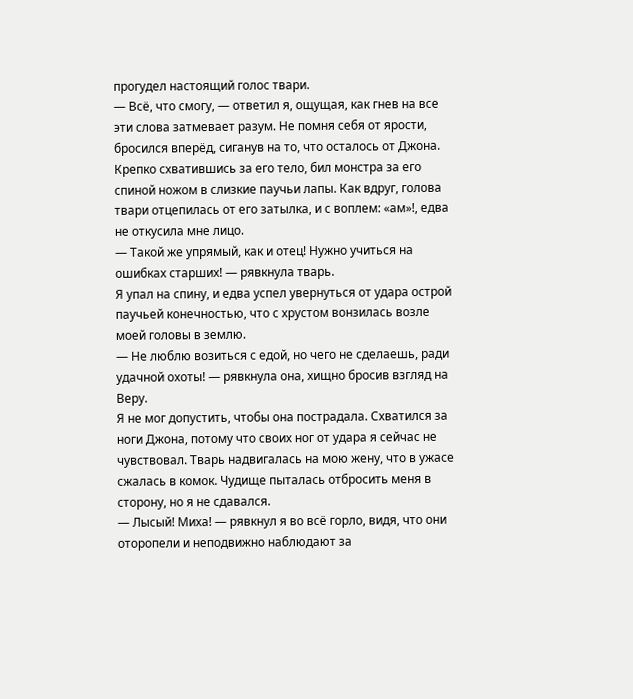прогудел настоящий голос твари.
— Всё, что смогу, — ответил я, ощущая, как гнев на все эти слова затмевает разум. Не помня себя от ярости, бросился вперёд, сиганув на то, что осталось от Джона.
Крепко схватившись за его тело, бил монстра за его спиной ножом в слизкие паучьи лапы. Как вдруг, голова твари отцепилась от его затылка, и с воплем: «ам»!, едва не откусила мне лицо.
— Такой же упрямый, как и отец! Нужно учиться на ошибках старших! — рявкнула тварь.
Я упал на спину, и едва успел увернуться от удара острой паучьей конечностью, что с хрустом вонзилась возле моей головы в землю.
— Не люблю возиться с едой, но чего не сделаешь, ради удачной охоты! — рявкнула она, хищно бросив взгляд на Веру.
Я не мог допустить, чтобы она пострадала. Схватился за ноги Джона, потому что своих ног от удара я сейчас не чувствовал. Тварь надвигалась на мою жену, что в ужасе сжалась в комок. Чудище пыталась отбросить меня в сторону, но я не сдавался.
— Лысый! Миха! — рявкнул я во всё горло, видя, что они оторопели и неподвижно наблюдают за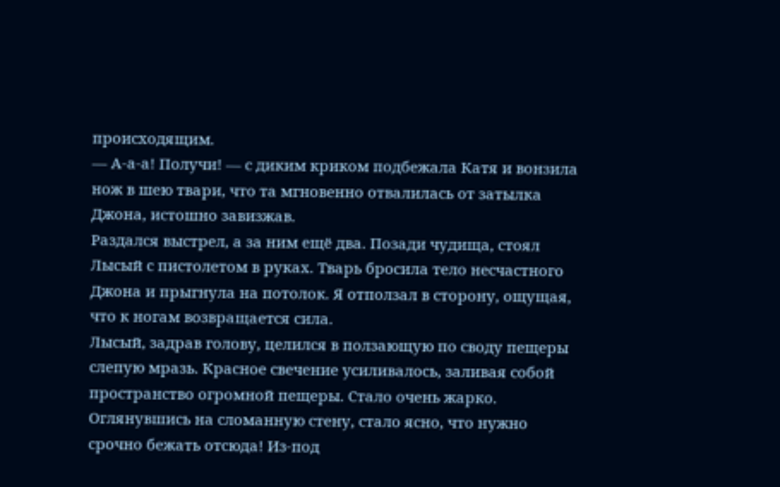происходящим.
— А-а-а! Получи! — с диким криком подбежала Катя и вонзила нож в шею твари, что та мгновенно отвалилась от затылка Джона, истошно завизжав.
Раздался выстрел, а за ним ещё два. Позади чудища, стоял Лысый с пистолетом в руках. Тварь бросила тело несчастного Джона и прыгнула на потолок. Я отползал в сторону, ощущая, что к ногам возвращается сила.
Лысый, задрав голову, целился в ползающую по своду пещеры слепую мразь. Красное свечение усиливалось, заливая собой пространство огромной пещеры. Стало очень жарко. Оглянувшись на сломанную стену, стало ясно, что нужно срочно бежать отсюда! Из-под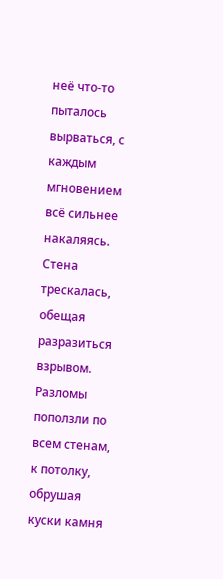неё что-то пыталось вырваться, с каждым мгновением всё сильнее накаляясь. Стена трескалась, обещая разразиться взрывом. Разломы поползли по всем стенам, к потолку, обрушая куски камня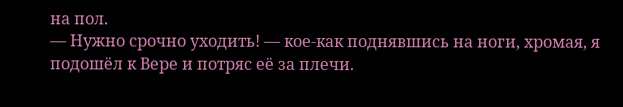на пол.
— Нужно срочно уходить! — кое-как поднявшись на ноги, хромая, я подошёл к Вере и потряс её за плечи.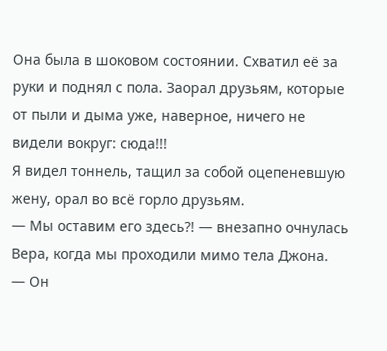Она была в шоковом состоянии. Схватил её за руки и поднял с пола. Заорал друзьям, которые от пыли и дыма уже, наверное, ничего не видели вокруг: сюда!!!
Я видел тоннель, тащил за собой оцепеневшую жену, орал во всё горло друзьям.
— Мы оставим его здесь?! — внезапно очнулась Вера, когда мы проходили мимо тела Джона.
— Он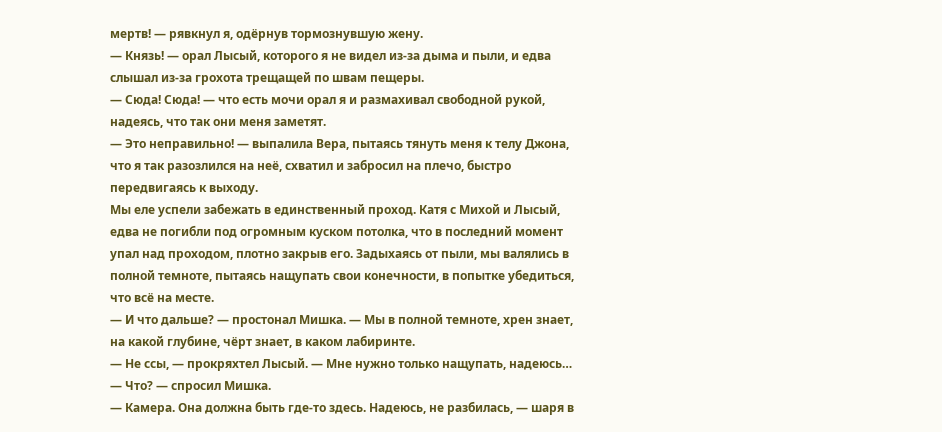мертв! — рявкнул я, одёрнув тормознувшую жену.
— Князь! — орал Лысый, которого я не видел из-за дыма и пыли, и едва слышал из-за грохота трещащей по швам пещеры.
— Сюда! Сюда! — что есть мочи орал я и размахивал свободной рукой, надеясь, что так они меня заметят.
— Это неправильно! — выпалила Вера, пытаясь тянуть меня к телу Джона, что я так разозлился на неё, схватил и забросил на плечо, быстро передвигаясь к выходу.
Мы еле успели забежать в единственный проход. Катя с Михой и Лысый, едва не погибли под огромным куском потолка, что в последний момент упал над проходом, плотно закрыв его. Задыхаясь от пыли, мы валялись в полной темноте, пытаясь нащупать свои конечности, в попытке убедиться, что всё на месте.
— И что дальше? — простонал Мишка. — Мы в полной темноте, хрен знает, на какой глубине, чёрт знает, в каком лабиринте.
— Не ссы, — прокряхтел Лысый. — Мне нужно только нащупать, надеюсь…
— Что? — спросил Мишка.
— Камера. Она должна быть где-то здесь. Надеюсь, не разбилась, — шаря в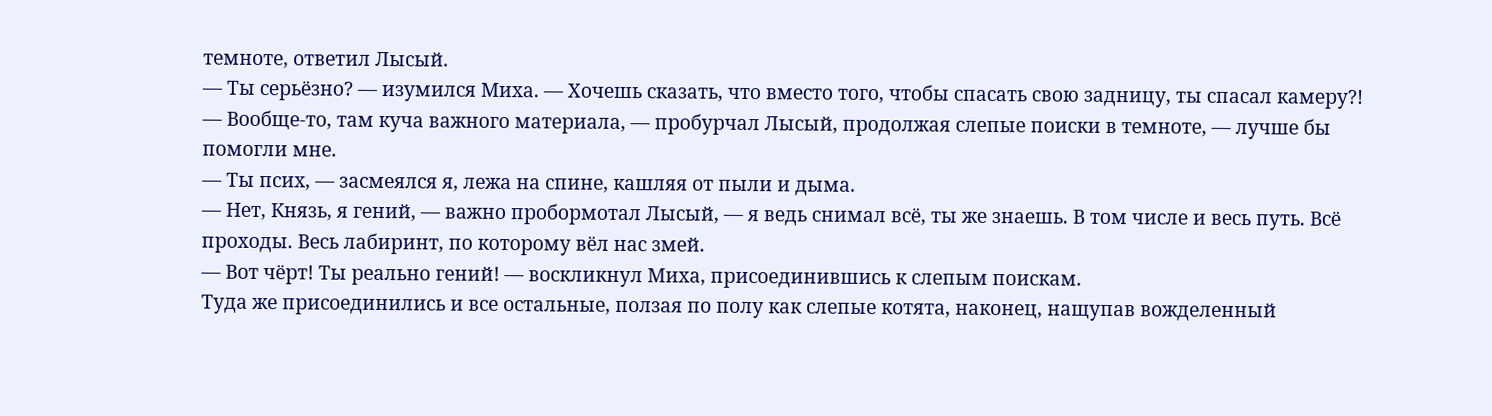темноте, ответил Лысый.
— Ты серьёзно? — изумился Миха. — Хочешь сказать, что вместо того, чтобы спасать свою задницу, ты спасал камеру?!
— Вообще-то, там куча важного материала, — пробурчал Лысый, продолжая слепые поиски в темноте, — лучше бы помогли мне.
— Ты псих, — засмеялся я, лежа на спине, кашляя от пыли и дыма.
— Нет, Князь, я гений, — важно пробормотал Лысый, — я ведь снимал всё, ты же знаешь. В том числе и весь путь. Всё проходы. Весь лабиринт, по которому вёл нас змей.
— Вот чёрт! Ты реально гений! — воскликнул Миха, присоединившись к слепым поискам.
Туда же присоединились и все остальные, ползая по полу как слепые котята, наконец, нащупав вожделенный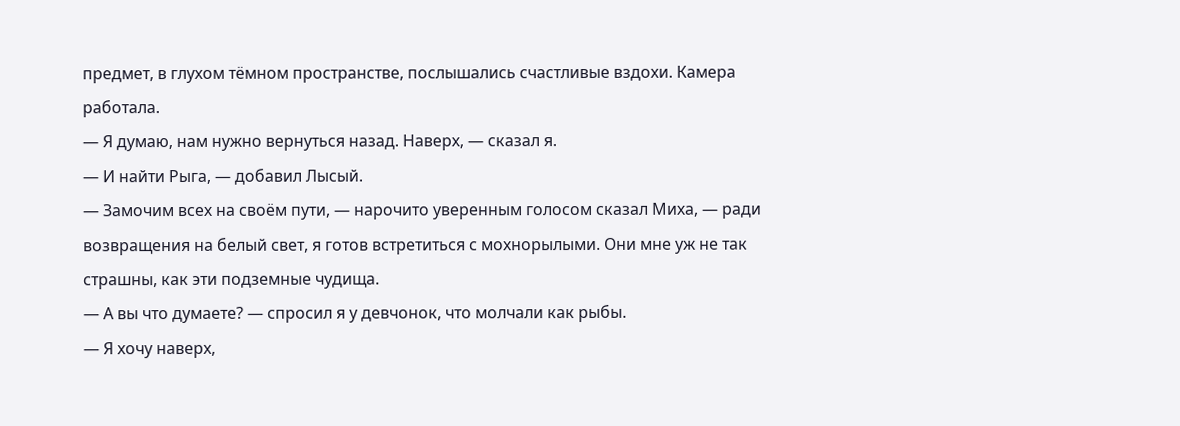предмет, в глухом тёмном пространстве, послышались счастливые вздохи. Камера работала.
— Я думаю, нам нужно вернуться назад. Наверх, — сказал я.
— И найти Рыга, — добавил Лысый.
— Замочим всех на своём пути, — нарочито уверенным голосом сказал Миха, — ради возвращения на белый свет, я готов встретиться с мохнорылыми. Они мне уж не так страшны, как эти подземные чудища.
— А вы что думаете? — спросил я у девчонок, что молчали как рыбы.
— Я хочу наверх,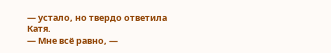— устало, но твердо ответила Катя.
— Мне всё равно, —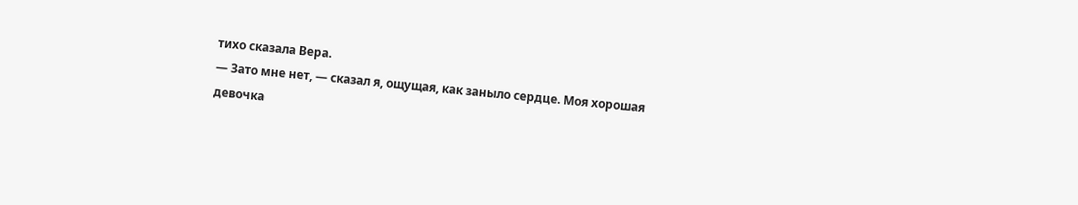тихо сказала Вера.
— Зато мне нет, — сказал я, ощущая, как заныло сердце. Моя хорошая девочка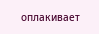оплакивает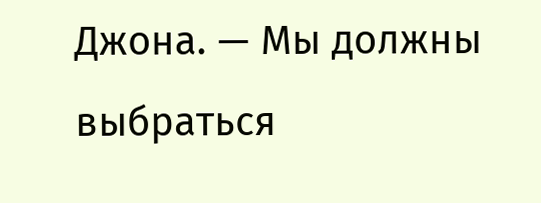Джона. — Мы должны выбраться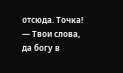отсюда. Точка!
— Твои слова, да богу в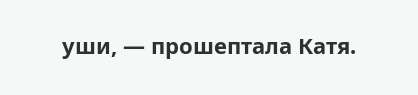уши, — прошептала Катя.